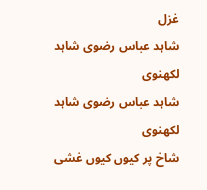غزل
شاہد عباس رضوی شاہد لکھنوی
شاہد عباس رضوی شاہد لکھنوی
شاخ پر کیوں کیوں غشی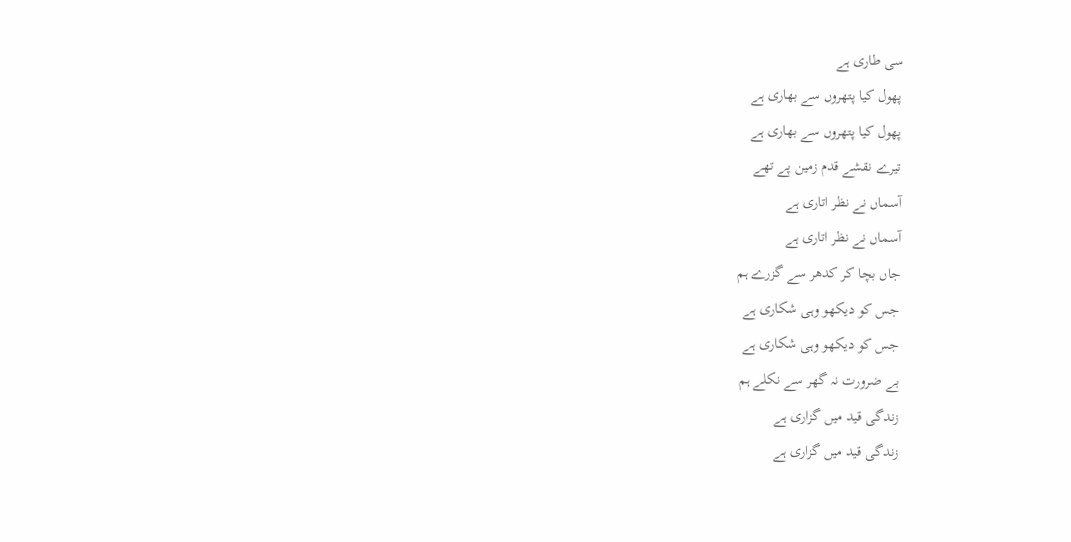سی طاری ہے
پھول کیا پتھروں سے بھاری ہے
پھول کیا پتھروں سے بھاری ہے
تیرے نقشے قدم زمین پے تھے
آسماں نے نظر اتاری ہے
آسماں نے نظر اتاری ہے
جاں بچا کر کدھر سے گزرے ہم
جس کو دیکھو وہی شکاری ہے
جس کو دیکھو وہی شکاری ہے
بے ضرورت نہ گھر سے نکلے ہم
زندگی قید میں گزاری ہے
زندگی قید میں گزاری ہے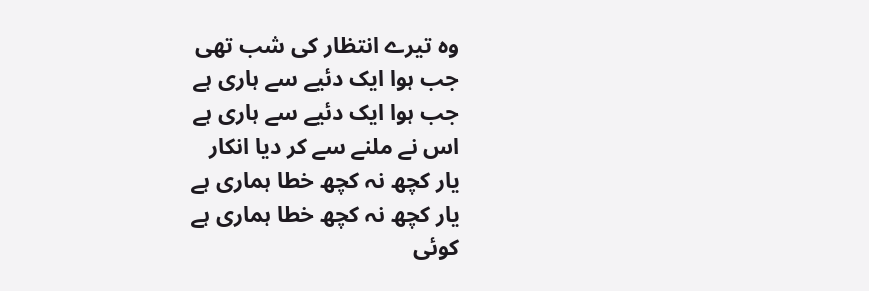وہ تیرے انتظار کی شب تھی
جب ہوا ایک دئیے سے ہاری ہے
جب ہوا ایک دئیے سے ہاری ہے
اس نے ملنے سے کر دیا انکار
یار کچھ نہ کچھ خطا ہماری ہے
یار کچھ نہ کچھ خطا ہماری ہے
کوئی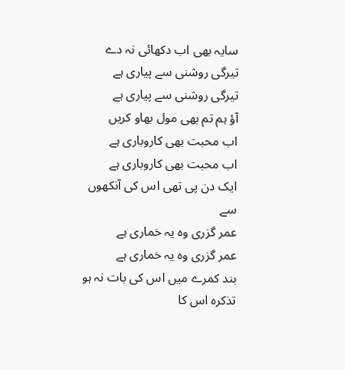سایہ بھی اب دکھائی نہ دے
تیرگی روشنی سے پیاری ہے
تیرگی روشنی سے پیاری ہے
آؤ ہم تم بھی مول بھاو کریں
اب محبت بھی کاروباری ہے
اب محبت بھی کاروباری ہے
ایک دن پی تھی اس کی آنکھوں سے
عمر گزری وہ یہ خماری ہے
عمر گزری وہ یہ خماری ہے
بند کمرے میں اس کی بات نہ ہو
تذکرہ اس کا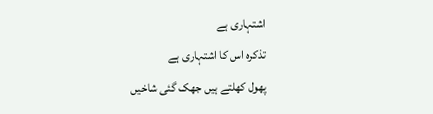اشتہاری ہے
تذکرہ اس کا اشتہاری ہے
پھول کھلتے ہیں جھک گئی شاخیں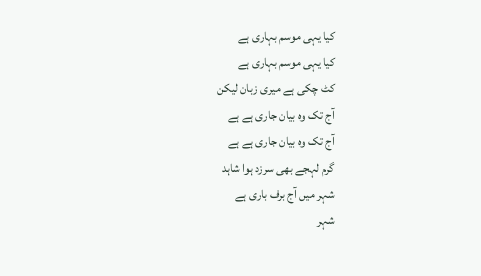کیا یہی موسم بہاری ہے
کیا یہی موسم بہاری ہے
کٹ چکی ہے میری زبان لیکن
آج تک وہ بیان جاری ہے ہے
آج تک وہ بیان جاری ہے ہے
گرم لہجے بھی سرزد ہوا شاہد
شہر میں آج برف باری ہے
شہر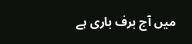میں آج برف باری ہے